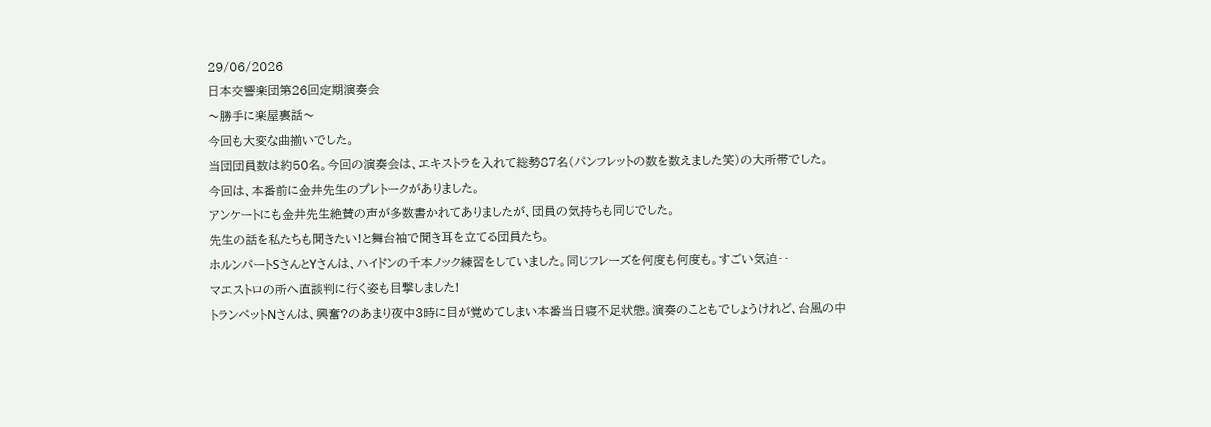29/06/2026
日本交響楽団第26回定期演奏会
〜勝手に楽屋裏話〜
今回も大変な曲揃いでした。
当団団員数は約50名。今回の演奏会は、エキストラを入れて総勢87名(パンフレットの数を数えました笑)の大所帯でした。
今回は、本番前に金井先生のプレトークがありました。
アンケートにも金井先生絶賛の声が多数書かれてありましたが、団員の気持ちも同じでした。
先生の話を私たちも聞きたい!と舞台袖で聞き耳を立てる団員たち。
ホルンパートSさんとYさんは、ハイドンの千本ノック練習をしていました。同じフレーズを何度も何度も。すごい気迫‥
マエストロの所へ直談判に行く姿も目撃しました!
トランペットNさんは、興奮?のあまり夜中3時に目が覚めてしまい本番当日寝不足状態。演奏のこともでしょうけれど、台風の中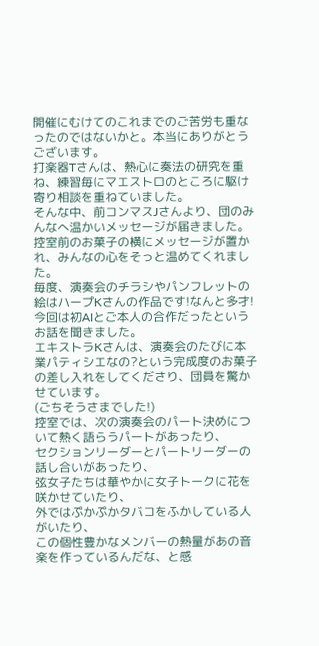開催にむけてのこれまでのご苦労も重なったのではないかと。本当にありがとうございます。
打楽器Tさんは、熱心に奏法の研究を重ね、練習毎にマエストロのところに駆け寄り相談を重ねていました。
そんな中、前コンマスJさんより、団のみんなへ温かいメッセージが届きました。
控室前のお菓子の横にメッセージが置かれ、みんなの心をそっと温めてくれました。
毎度、演奏会のチラシやパンフレットの絵はハープKさんの作品です!なんと多才!
今回は初AIとご本人の合作だったというお話を聞きました。
エキストラKさんは、演奏会のたびに本業パティシエなの?という完成度のお菓子の差し入れをしてくださり、団員を驚かせています。
(ごちそうさまでした!)
控室では、次の演奏会のパート決めについて熱く語らうパートがあったり、
セクションリーダーとパートリーダーの話し合いがあったり、
弦女子たちは華やかに女子トークに花を咲かせていたり、
外ではぷかぷかタバコをふかしている人がいたり、
この個性豊かなメンバーの熱量があの音楽を作っているんだな、と感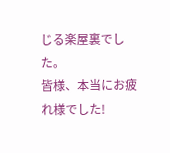じる楽屋裏でした。
皆様、本当にお疲れ様でした!